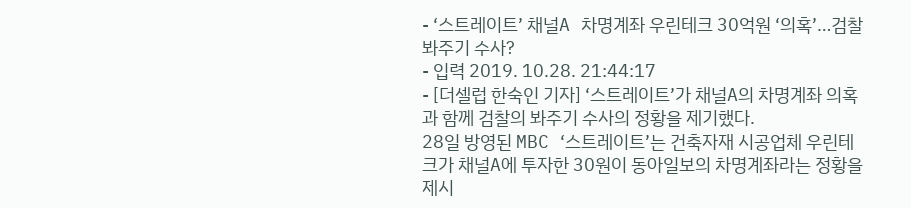- ‘스트레이트’ 채널A 차명계좌 우린테크 30억원 ‘의혹’…검찰 봐주기 수사?
- 입력 2019. 10.28. 21:44:17
- [더셀럽 한숙인 기자] ‘스트레이트’가 채널A의 차명계좌 의혹과 함께 검찰의 봐주기 수사의 정황을 제기했다.
28일 방영된 MBC ‘스트레이트’는 건축자재 시공업체 우린테크가 채널A에 투자한 30원이 동아일보의 차명계좌라는 정황을 제시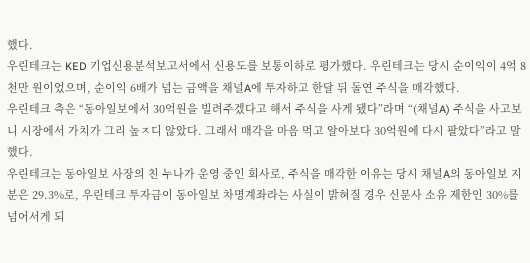했다.
우린테크는 KED 기업신용분석보고서에서 신용도를 보통이하로 평가했다. 우린테크는 당시 순이익이 4억 8천만 원이었으며, 순이익 6배가 넘는 금액을 채널A에 투자하고 한달 뒤 돌연 주식을 매각했다.
우린테크 측은 “동아일보에서 30억원을 빌려주겠다고 해서 주식을 사게 됐다”라며 “(채널A) 주식을 사고보니 시장에서 가치가 그리 높ㅈ디 않았다. 그래서 매각을 마음 먹고 알아보다 30억원에 다시 팔았다”라고 말했다.
우린테크는 동아일보 사장의 친 누나가 운영 중인 회사로, 주식을 매각한 이유는 당시 채널A의 동아일보 지분은 29.3%로, 우린테크 투자금이 동아일보 차명계좌라는 사실이 밝혀질 경우 신문사 소유 제한인 30%를 넘어서게 되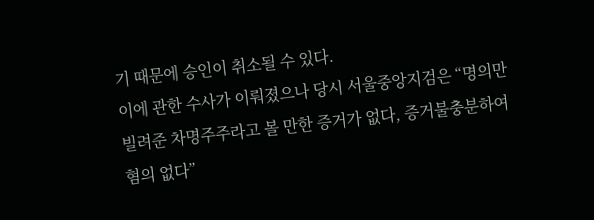기 때문에 승인이 취소될 수 있다.
이에 관한 수사가 이뤄졌으나 당시 서울중앙지검은 “명의만 빌려준 차명주주라고 볼 만한 증거가 없다, 증거불충분하여 혐의 없다”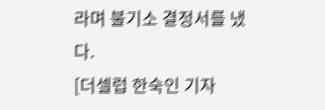라며 불기소 결정서를 냈다.
[더셀럽 한숙인 기자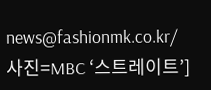news@fashionmk.co.kr/ 사진=MBC ‘스트레이트’]